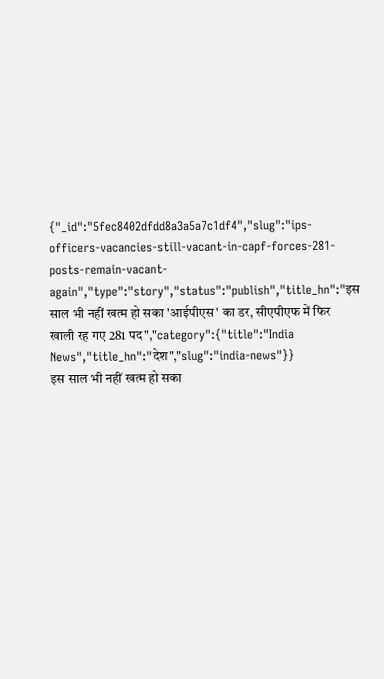{"_id":"5fec8402dfdd8a3a5a7c1df4","slug":"ips-officers-vacancies-still-vacant-in-capf-forces-281-posts-remain-vacant-again","type":"story","status":"publish","title_hn":"इस साल भी नहीं खत्म हो सका 'आईपीएस' का डर, सीएपीएफ में फिर खाली रह गए 281 पद","category":{"title":"India News","title_hn":"देश","slug":"india-news"}}
इस साल भी नहीं खत्म हो सका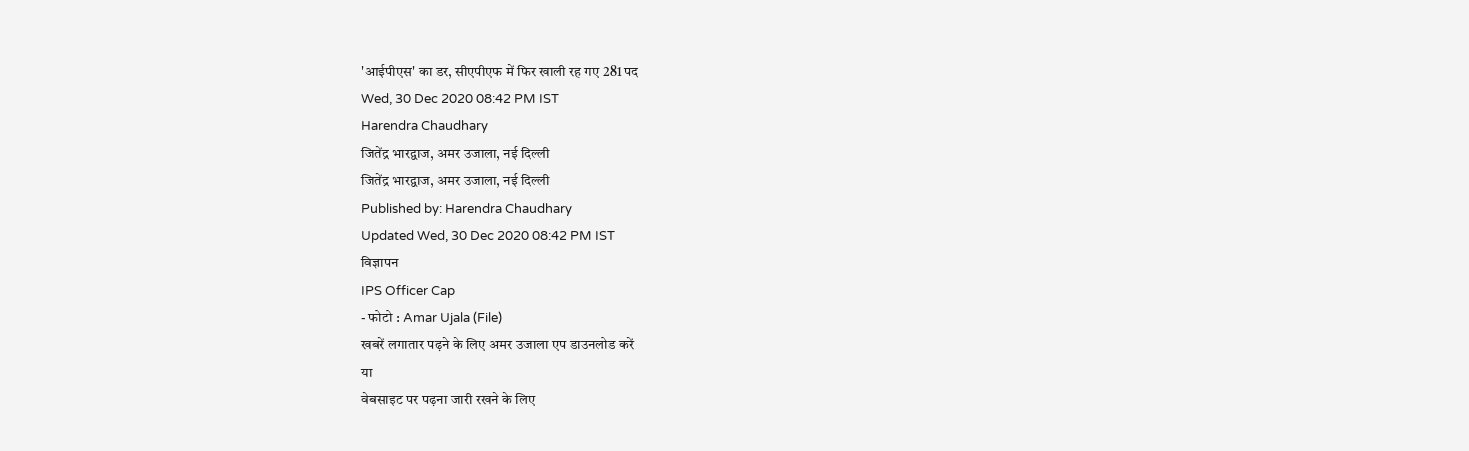'आईपीएस' का डर, सीएपीएफ में फिर खाली रह गए 281 पद
Wed, 30 Dec 2020 08:42 PM IST
Harendra Chaudhary
जितेंद्र भारद्वाज, अमर उजाला, नई दिल्ली
जितेंद्र भारद्वाज, अमर उजाला, नई दिल्ली
Published by: Harendra Chaudhary
Updated Wed, 30 Dec 2020 08:42 PM IST
विज्ञापन
IPS Officer Cap
- फोटो : Amar Ujala (File)
खबरें लगातार पढ़ने के लिए अमर उजाला एप डाउनलोड करें
या
वेबसाइट पर पढ़ना जारी रखने के लिए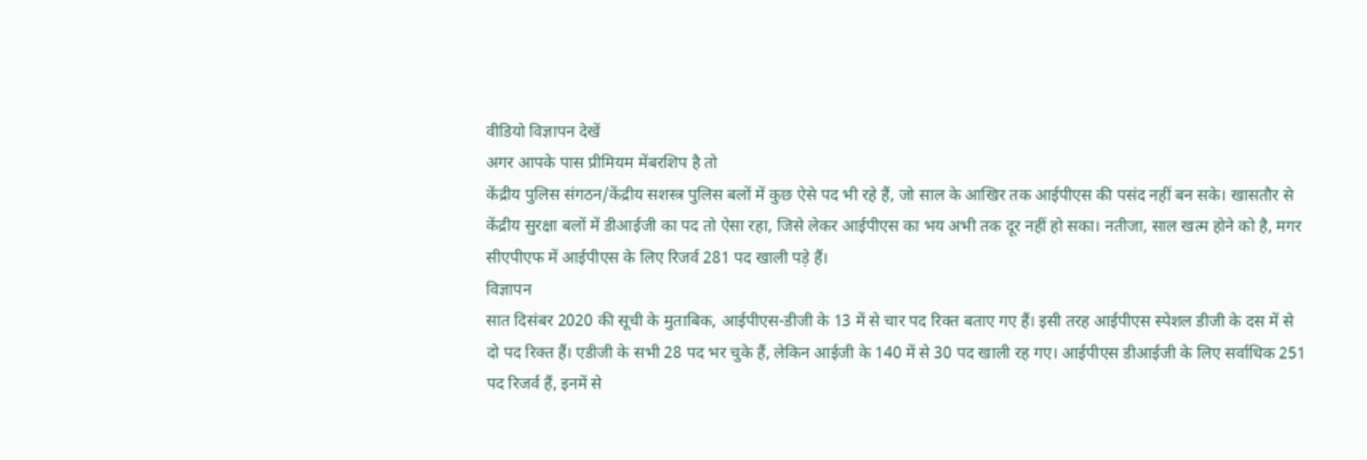वीडियो विज्ञापन देखें
अगर आपके पास प्रीमियम मेंबरशिप है तो
केंद्रीय पुलिस संगठन/केंद्रीय सशस्त्र पुलिस बलों में कुछ ऐसे पद भी रहे हैं, जो साल के आखिर तक आईपीएस की पसंद नहीं बन सके। खासतौर से केंद्रीय सुरक्षा बलों में डीआईजी का पद तो ऐसा रहा, जिसे लेकर आईपीएस का भय अभी तक दूर नहीं हो सका। नतीजा, साल खत्म होने को है, मगर सीएपीएफ में आईपीएस के लिए रिजर्व 281 पद खाली पड़े हैं।
विज्ञापन
सात दिसंबर 2020 की सूची के मुताबिक, आईपीएस-डीजी के 13 में से चार पद रिक्त बताए गए हैं। इसी तरह आईपीएस स्पेशल डीजी के दस में से दो पद रिक्त हैं। एडीजी के सभी 28 पद भर चुके हैं, लेकिन आईजी के 140 में से 30 पद खाली रह गए। आईपीएस डीआईजी के लिए सर्वाधिक 251 पद रिजर्व हैं, इनमें से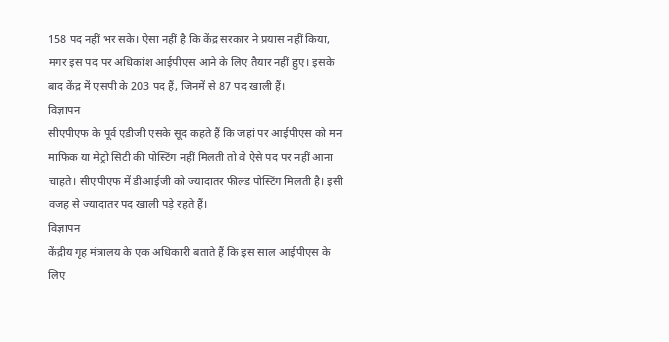158 पद नहीं भर सके। ऐसा नहीं है कि केंद्र सरकार ने प्रयास नहीं किया, मगर इस पद पर अधिकांश आईपीएस आने के लिए तैयार नहीं हुए। इसके बाद केंद्र में एसपी के 203 पद हैं, जिनमें से 87 पद खाली हैं।
विज्ञापन
सीएपीएफ के पूर्व एडीजी एसके सूद कहते हैं कि जहां पर आईपीएस को मन माफिक या मेट्रो सिटी की पोस्टिंग नहीं मिलती तो वे ऐसे पद पर नहीं आना चाहते। सीएपीएफ में डीआईजी को ज्यादातर फील्ड पोस्टिंग मिलती है। इसी वजह से ज्यादातर पद खाली पड़े रहते हैं।
विज्ञापन
केंद्रीय गृह मंत्रालय के एक अधिकारी बताते हैं कि इस साल आईपीएस के लिए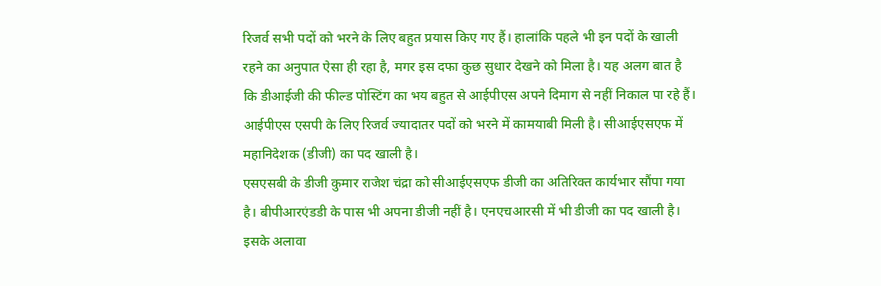रिजर्व सभी पदों को भरने के लिए बहुत प्रयास किए गए हैं। हालांकि पहले भी इन पदों के खाली रहने का अनुपात ऐसा ही रहा है, मगर इस दफा कुछ सुधार देखने को मिला है। यह अलग बात है कि डीआईजी की फील्ड पोस्टिंग का भय बहुत से आईपीएस अपने दिमाग से नहीं निकाल पा रहे हैं। आईपीएस एसपी के लिए रिजर्व ज्यादातर पदों को भरने में कामयाबी मिली है। सीआईएसएफ में महानिदेशक (डीजी) का पद खाली है।
एसएसबी के डीजी कुमार राजेश चंद्रा को सीआईएसएफ डीजी का अतिरिक्त कार्यभार सौंपा गया है। बीपीआरएंडडी के पास भी अपना डीजी नहीं है। एनएचआरसी में भी डीजी का पद खाली है। इसके अलावा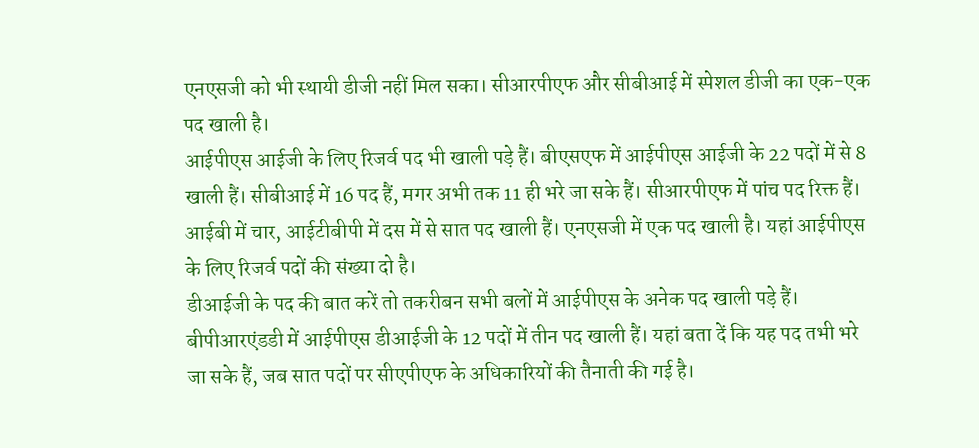एनएसजी को भी स्थायी डीजी नहीं मिल सका। सीआरपीएफ और सीबीआई में स्पेशल डीजी का एक-एक पद खाली है।
आईपीएस आईजी के लिए रिजर्व पद भी खाली पड़े हैं। बीएसएफ में आईपीएस आईजी के 22 पदों में से 8 खाली हैं। सीबीआई में 16 पद हैं, मगर अभी तक 11 ही भरे जा सके हैं। सीआरपीएफ में पांच पद रिक्त हैं। आईबी में चार, आईटीबीपी में दस में से सात पद खाली हैं। एनएसजी में एक पद खाली है। यहां आईपीएस के लिए रिजर्व पदों की संख्या दो है।
डीआईजी के पद की बात करें तो तकरीबन सभी बलों में आईपीएस के अनेक पद खाली पड़े हैं। बीपीआरएंडडी में आईपीएस डीआईजी के 12 पदों में तीन पद खाली हैं। यहां बता दें कि यह पद तभी भरे जा सके हैं, जब सात पदों पर सीएपीएफ के अधिकारियों की तैनाती की गई है।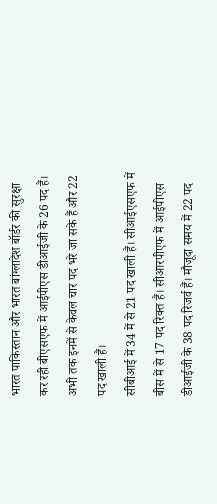भारत पाकिस्तान और भारत बांग्लादेश बॉर्डर की सुरक्षा कर रही बीएसएफ में आईपीएस डीआईजी के 26 पद हैं। अभी तक इनमें से केवल चार पद भरे जा सके हैं और 22 पद खाली हैं।
सीबीआई में 34 में से 21 पद खाली हैं। सीआईएसएफ में बीस में से 17 पद रिक्त हैं। सीआरपीएफ में आईपीएस डीआईजी के 38 पद रिजर्व हैं। मौजूदा समय में 22 पद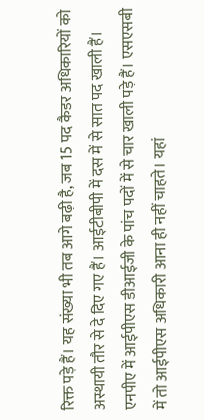रिक्त पड़े हैं। यह संख्या भी तब आगे बढ़ी है, जब 15 पद कैडर अधिकारियों को अस्थायी तौर से दे दिए गए हैं। आईटीबीपी में दस में से सात पद खाली हैं। एनपीए में आईपीएस डीआईजी के पांच पदों में से चार खाली पड़े हैं। एसएसबी में तो आईपीएस अधिकारी आना ही नहीं चाहते। यहां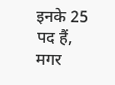इनके 25 पद हैं, मगर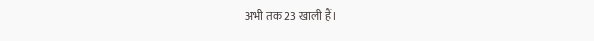अभी तक 23 खाली हैं।